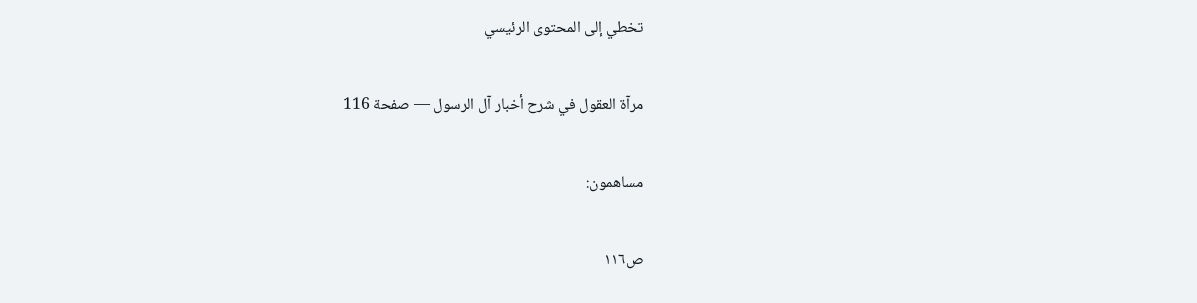تخطي إلى المحتوى الرئيسي

مرآة العقول في شرح أخبار آل الرسول — صفحة 116

مساهمون:

ص١١٦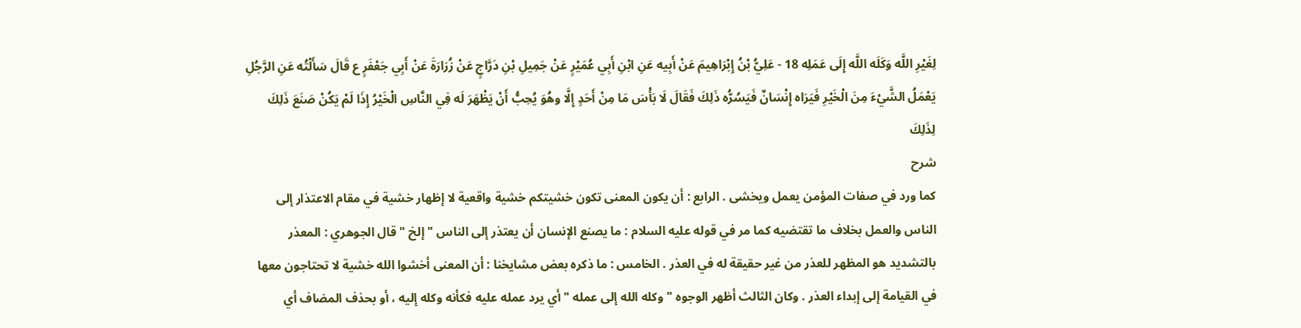لِغَيْرِ اللَّه وَكَلَه اللَّه إِلَى عَمَلِه 18 - عَلِيُّ بْنُ إِبْرَاهِيمَ عَنْ أَبِيه عَنِ ابْنِ أَبِي عُمَيْرٍ عَنْ جَمِيلِ بْنِ دَرَّاجٍ عَنْ زُرَارَةَ عَنْ أَبِي جَعْفَرٍ ع قَالَ سَأَلْتُه عَنِ الرَّجُلِ يَعْمَلُ الشَّيْءَ مِنَ الْخَيْرِ فَيَرَاه إِنْسَانٌ فَيَسُرُّه ذَلِكَ فَقَالَ لَا بَأْسَ مَا مِنْ أَحَدٍ إِلَّا وهُوَ يُحِبُّ أَنْ يَظْهَرَ لَه فِي النَّاسِ الْخَيْرُ إِذَا لَمْ يَكُنْ صَنَعَ ذَلِكَ لِذَلِكَ
شرح
كما ورد في صفات المؤمن يعمل ويخشى . الرابع : أن يكون المعنى تكون خشيتكم خشية واقعية لا إظهار خشية في مقام الاعتذار إلى الناس والعمل بخلاف ما تقتضيه كما مر في قوله عليه السلام : ما يصنع الإنسان أن يعتذر إلى الناس " إلخ " قال الجوهري : المعذر بالتشديد هو المظهر للعذر من غير حقيقة له في العذر . الخامس : ما ذكره بعض مشايخنا : أن المعنى أخشوا الله خشية لا تحتاجون معها في القيامة إلى إبداء العذر . وكان الثالث أظهر الوجوه " وكله الله إلى عمله " أي يرد عمله عليه فكأنه وكله إليه ، أو بحذف المضاف أي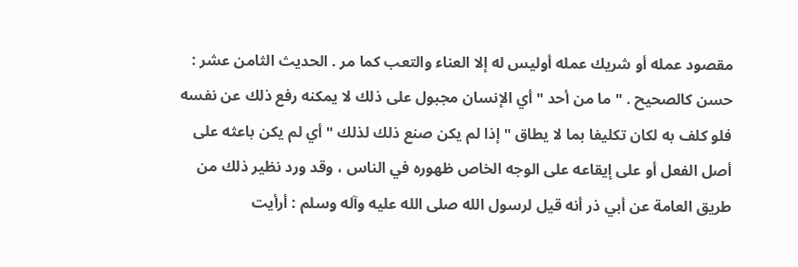مقصود عمله أو شريك عمله أوليس له إلا العناء والتعب كما مر . الحديث الثامن عشر : حسن كالصحيح . " ما من أحد " أي الإنسان مجبول على ذلك لا يمكنه رفع ذلك عن نفسه فلو كلف به لكان تكليفا بما لا يطاق " إذا لم يكن صنع ذلك لذلك " أي لم يكن باعثه على أصل الفعل أو على إيقاعه على الوجه الخاص ظهوره في الناس ، وقد ورد نظير ذلك من طريق العامة عن أبي ذر أنه قيل لرسول الله صلى الله عليه وآله وسلم : أرأيت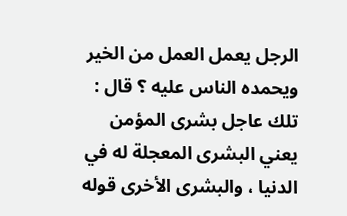الرجل يعمل العمل من الخير ويحمده الناس عليه ؟ قال : تلك عاجل بشرى المؤمن يعني البشرى المعجلة له في الدنيا ، والبشرى الأخرى قوله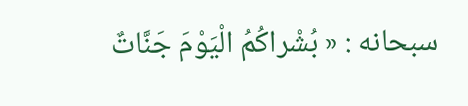سبحانه : « بُشْراكُمُ الْيَوْمَ جَنَّاتٌ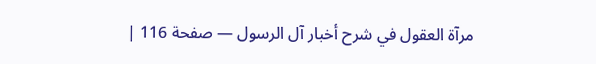مرآة العقول في شرح أخبار آل الرسول — صفحة 116 |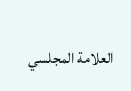العلامة المجلسي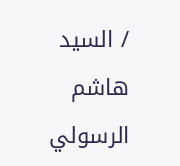/ السيد هاشم الرسولي